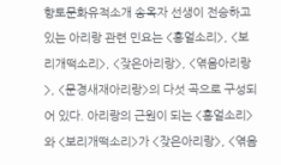향토문화유적소개 송옥자 선생이 전승하고 있는 아리랑 관련 민요는 <흥얼소리>, <보리개떡소리>, <잦은아리랑>, <엮음아리랑>, <문경새재아리랑>의 다섯 곡으로 구성되어 있다. 아리랑의 근원이 되는 <흥얼소리>와 <보리개떡소리>가 <잦은아리랑>, <엮음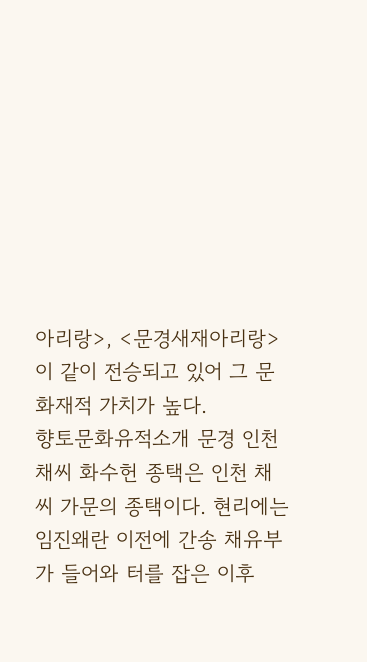아리랑>, <문경새재아리랑>이 같이 전승되고 있어 그 문화재적 가치가 높다.
향토문화유적소개 문경 인천채씨 화수헌 종택은 인천 채씨 가문의 종택이다. 현리에는 임진왜란 이전에 간송 채유부가 들어와 터를 잡은 이후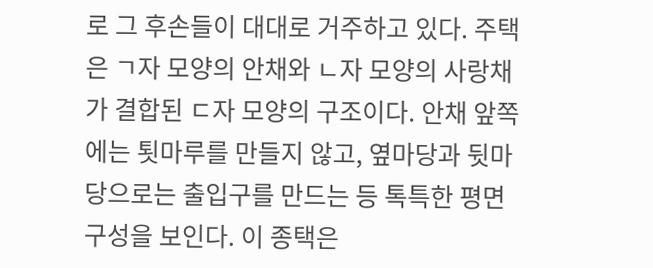로 그 후손들이 대대로 거주하고 있다. 주택은 ㄱ자 모양의 안채와 ㄴ자 모양의 사랑채가 결합된 ㄷ자 모양의 구조이다. 안채 앞쪽에는 툇마루를 만들지 않고, 옆마당과 뒷마당으로는 출입구를 만드는 등 톡특한 평면 구성을 보인다. 이 종택은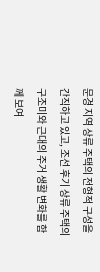문경 지역 상류 주택의 전형적 구성을 간직하고 있고, 조선 후기 상류 주택의 구조미와 근대의 주거 생활 변화를 함께 보여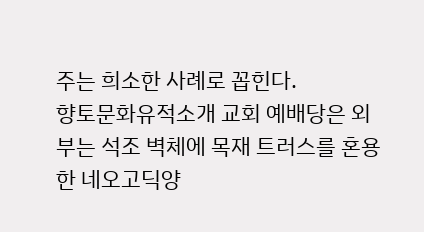주는 희소한 사례로 꼽힌다.
향토문화유적소개 교회 예배당은 외부는 석조 벽체에 목재 트러스를 혼용한 네오고딕양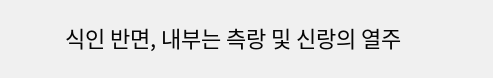식인 반면, 내부는 측랑 및 신랑의 열주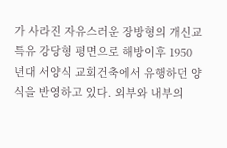가 사라진 자유스러운 장방형의 개신교 특유 강당형 평면으로 해방이후 1950년대 서양식 교회건축에서 유행하던 양식을 반영하고 있다. 외부와 내부의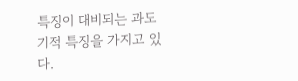특징이 대비되는 과도기적 특징을 가지고 있다.